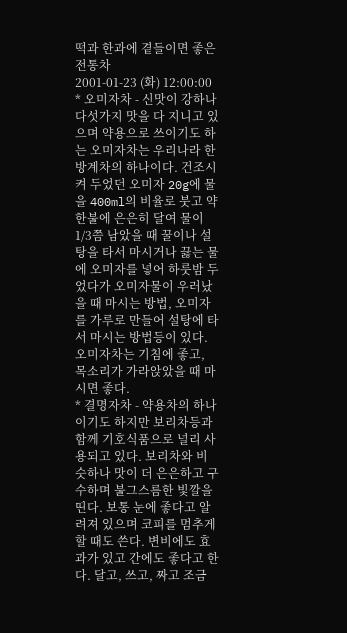떡과 한과에 곁들이면 좋은 전통차
2001-01-23 (화) 12:00:00
* 오미자차 - 신맛이 강하나 다섯가지 맛을 다 지니고 있으며 약용으로 쓰이기도 하는 오미자차는 우리나라 한방계차의 하나이다. 건조시켜 두었던 오미자 20g에 물을 400ml의 비율로 붓고 약한불에 은은히 달여 물이 1/3쯤 남았을 때 꿀이나 설탕을 타서 마시거나 끓는 물에 오미자를 넣어 하룻밤 두었다가 오미자물이 우러났을 때 마시는 방법, 오미자를 가루로 만들어 설탕에 타서 마시는 방법등이 있다. 오미자차는 기침에 좋고, 목소리가 가라앉았을 때 마시면 좋다.
* 결명자차 - 약용차의 하나이기도 하지만 보리차등과 함께 기호식품으로 널리 사용되고 있다. 보리차와 비슷하나 맛이 더 은은하고 구수하며 불그스름한 빛깔을 띤다. 보통 눈에 좋다고 알려져 있으며 코피를 멈추게 할 때도 쓴다. 변비에도 효과가 있고 간에도 좋다고 한다. 달고, 쓰고, 짜고 조금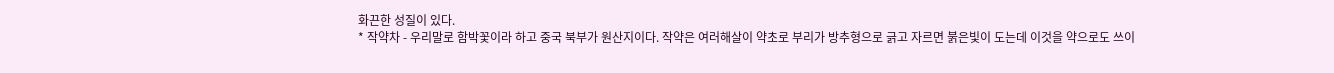화끈한 성질이 있다.
* 작약차 - 우리말로 함박꽃이라 하고 중국 북부가 원산지이다. 작약은 여러해살이 약초로 부리가 방추형으로 긁고 자르면 붉은빛이 도는데 이것을 약으로도 쓰이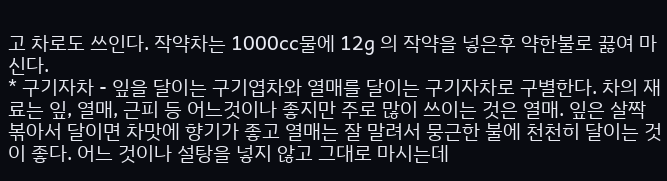고 차로도 쓰인다. 작약차는 1000cc물에 12g 의 작약을 넣은후 약한불로 끓여 마신다.
* 구기자차 - 잎을 달이는 구기엽차와 열매를 달이는 구기자차로 구별한다. 차의 재료는 잎, 열매, 근피 등 어느것이나 좋지만 주로 많이 쓰이는 것은 열매. 잎은 살짝 볶아서 달이면 차맛에 향기가 좋고 열매는 잘 말려서 뭉근한 불에 천천히 달이는 것이 좋다. 어느 것이나 설탕을 넣지 않고 그대로 마시는데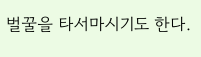벌꿀을 타서마시기도 한다.